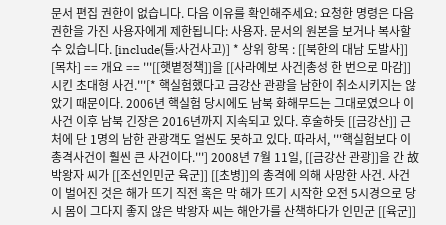문서 편집 권한이 없습니다. 다음 이유를 확인해주세요: 요청한 명령은 다음 권한을 가진 사용자에게 제한됩니다: 사용자. 문서의 원본을 보거나 복사할 수 있습니다. [include(틀:사건사고)] * 상위 항목 : [[북한의 대남 도발사]] [목차] == 개요 == '''[[햇볕정책]]을 [[사라예보 사건|총성 한 번으로 마감]]시킨 초대형 사건.'''[* 핵실험했다고 금강산 관광을 남한이 취소시키지는 않았기 때문이다. 2006년 핵실험 당시에도 남북 화해무드는 그대로였으나 이 사건 이후 남북 긴장은 2016년까지 지속되고 있다. 후술하듯 [[금강산]] 근처에 단 1명의 남한 관광객도 얼씬도 못하고 있다. 따라서, '''핵실험보다 이 총격사건이 훨씬 큰 사건이다.'''] 2008년 7월 11일, [[금강산 관광]]을 간 故 박왕자 씨가 [[조선인민군 육군]] [[초병]]의 총격에 의해 사망한 사건. 사건이 벌어진 것은 해가 뜨기 직전 혹은 막 해가 뜨기 시작한 오전 5시경으로 당시 몸이 그다지 좋지 않은 박왕자 씨는 해안가를 산책하다가 인민군 [[육군]]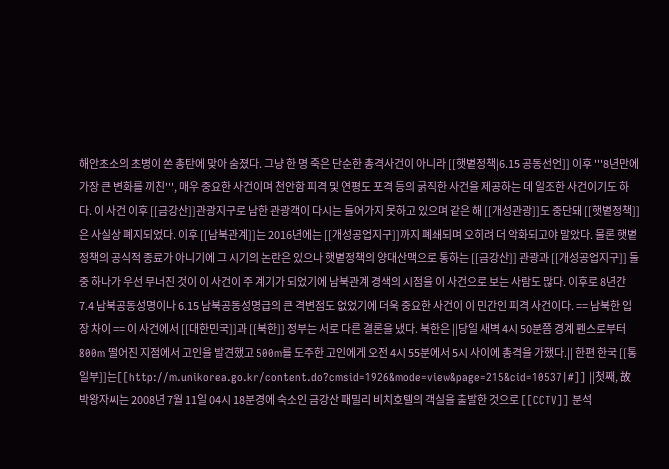해안초소의 초병이 쏜 총탄에 맞아 숨졌다. 그냥 한 명 죽은 단순한 총격사건이 아니라 [[햇볕정책|6.15 공동선언]] 이후 '''8년만에 가장 큰 변화를 끼친''', 매우 중요한 사건이며 천안함 피격 및 연평도 포격 등의 굵직한 사건을 제공하는 데 일조한 사건이기도 하다. 이 사건 이후 [[금강산]]관광지구로 남한 관광객이 다시는 들어가지 못하고 있으며 같은 해 [[개성관광]]도 중단돼 [[햇볕정책]]은 사실상 폐지되었다. 이후 [[남북관계]]는 2016년에는 [[개성공업지구]]까지 폐쇄되며 오히려 더 악화되고야 말았다. 물론 햇볕정책의 공식적 종료가 아니기에 그 시기의 논란은 있으나 햇볕정책의 양대산맥으로 통하는 [[금강산]] 관광과 [[개성공업지구]] 둘 중 하나가 우선 무너진 것이 이 사건이 주 계기가 되었기에 남북관계 경색의 시점을 이 사건으로 보는 사람도 많다. 이후로 8년간 7.4 남북공동성명이나 6.15 남북공동성명급의 큰 격변점도 없었기에 더욱 중요한 사건이 이 민간인 피격 사건이다. == 남북한 입장 차이 == 이 사건에서 [[대한민국]]과 [[북한]] 정부는 서로 다른 결론을 냈다. 북한은 ||당일 새벽 4시 50분쯤 경계 펜스로부터 800m 떨어진 지점에서 고인을 발견했고 500m를 도주한 고인에게 오전 4시 55분에서 5시 사이에 총격을 가했다.|| 한편 한국 [[통일부]]는[[http://m.unikorea.go.kr/content.do?cmsid=1926&mode=view&page=215&cid=10537|#]] ||첫째, 故 박왕자씨는 2008년 7월 11일 04시 18분경에 숙소인 금강산 패밀리 비치호텔의 객실을 출발한 것으로 [[CCTV]] 분석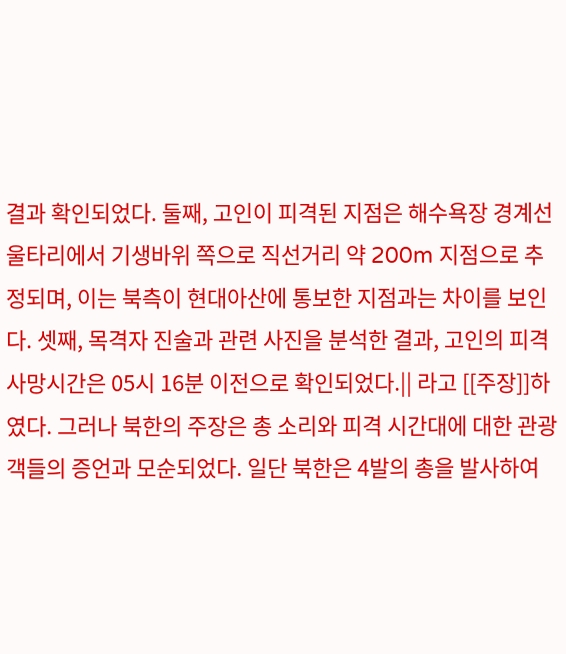결과 확인되었다. 둘째, 고인이 피격된 지점은 해수욕장 경계선 울타리에서 기생바위 쪽으로 직선거리 약 200m 지점으로 추정되며, 이는 북측이 현대아산에 통보한 지점과는 차이를 보인다. 셋째, 목격자 진술과 관련 사진을 분석한 결과, 고인의 피격 사망시간은 05시 16분 이전으로 확인되었다.|| 라고 [[주장]]하였다. 그러나 북한의 주장은 총 소리와 피격 시간대에 대한 관광객들의 증언과 모순되었다. 일단 북한은 4발의 총을 발사하여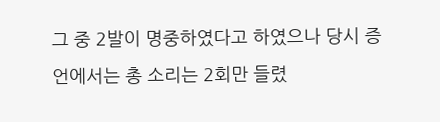그 중 2발이 명중하였다고 하였으나 당시 증언에서는 총 소리는 2회만 들렸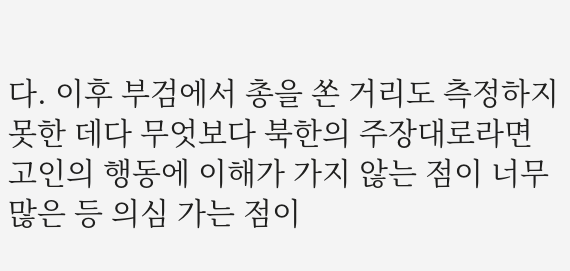다. 이후 부검에서 총을 쏜 거리도 측정하지 못한 데다 무엇보다 북한의 주장대로라면 고인의 행동에 이해가 가지 않는 점이 너무 많은 등 의심 가는 점이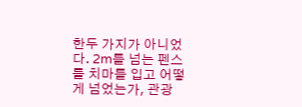한두 가지가 아니었다. 2m를 넘는 펜스를 치마를 입고 어떻게 넘었는가, 관광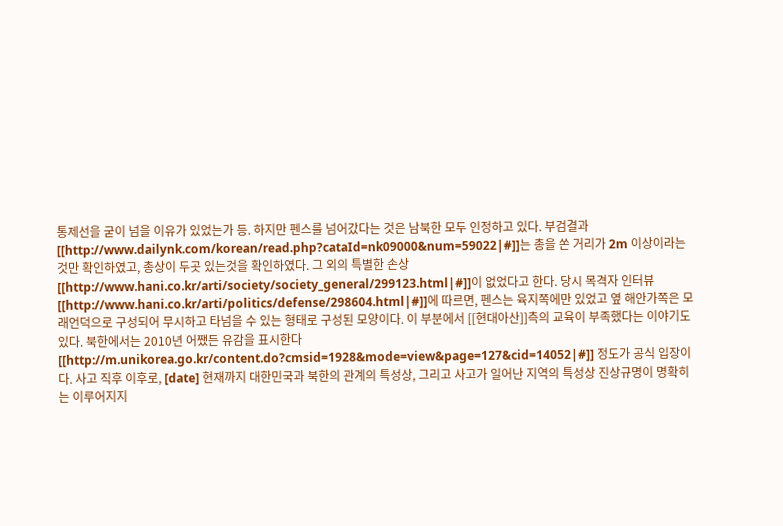통제선을 굳이 넘을 이유가 있었는가 등. 하지만 펜스를 넘어갔다는 것은 남북한 모두 인정하고 있다. 부검결과[[http://www.dailynk.com/korean/read.php?cataId=nk09000&num=59022|#]]는 총을 쏜 거리가 2m 이상이라는것만 확인하였고, 총상이 두곳 있는것을 확인하였다. 그 외의 특별한 손상[[http://www.hani.co.kr/arti/society/society_general/299123.html|#]]이 없었다고 한다. 당시 목격자 인터뷰[[http://www.hani.co.kr/arti/politics/defense/298604.html|#]]에 따르면, 펜스는 육지쪽에만 있었고 옆 해안가쪽은 모래언덕으로 구성되어 무시하고 타넘을 수 있는 형태로 구성된 모양이다. 이 부분에서 [[현대아산]]측의 교육이 부족했다는 이야기도 있다. 북한에서는 2010년 어쨌든 유감을 표시한다[[http://m.unikorea.go.kr/content.do?cmsid=1928&mode=view&page=127&cid=14052|#]] 정도가 공식 입장이다. 사고 직후 이후로, [date] 현재까지 대한민국과 북한의 관계의 특성상, 그리고 사고가 일어난 지역의 특성상 진상규명이 명확히는 이루어지지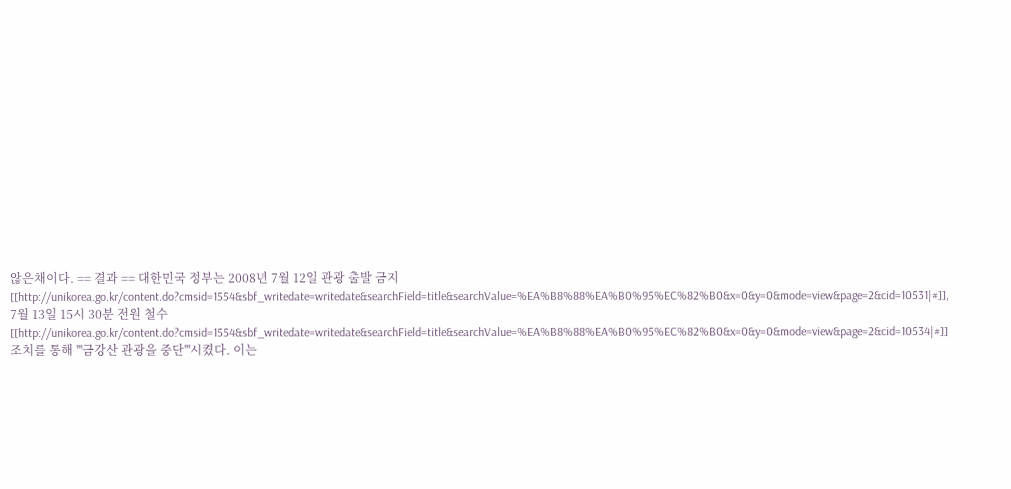않은채이다. == 결과 == 대한민국 정부는 2008년 7월 12일 관광 출발 금지[[http://unikorea.go.kr/content.do?cmsid=1554&sbf_writedate=writedate&searchField=title&searchValue=%EA%B8%88%EA%B0%95%EC%82%B0&x=0&y=0&mode=view&page=2&cid=10531|#]], 7월 13일 15시 30분 전원 철수[[http://unikorea.go.kr/content.do?cmsid=1554&sbf_writedate=writedate&searchField=title&searchValue=%EA%B8%88%EA%B0%95%EC%82%B0&x=0&y=0&mode=view&page=2&cid=10534|#]] 조치를 통해 '''금강산 관광을 중단'''시켰다. 이는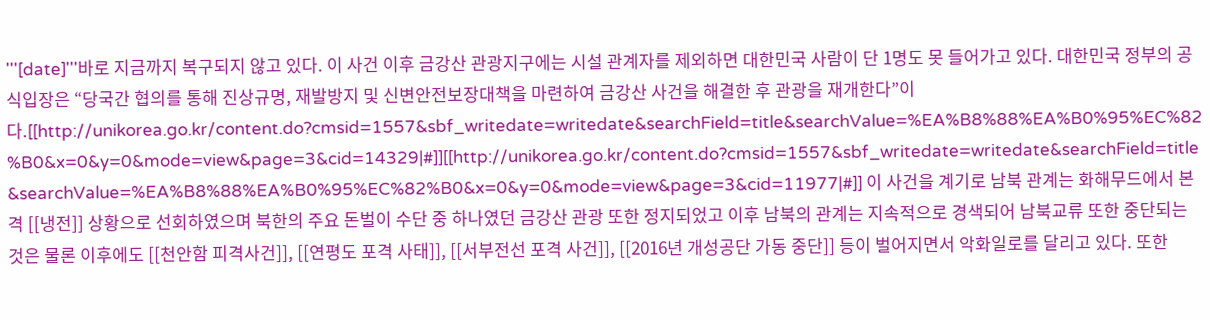'''[date]'''바로 지금까지 복구되지 않고 있다. 이 사건 이후 금강산 관광지구에는 시설 관계자를 제외하면 대한민국 사람이 단 1명도 못 들어가고 있다. 대한민국 정부의 공식입장은 “당국간 협의를 통해 진상규명, 재발방지 및 신변안전보장대책을 마련하여 금강산 사건을 해결한 후 관광을 재개한다”이다.[[http://unikorea.go.kr/content.do?cmsid=1557&sbf_writedate=writedate&searchField=title&searchValue=%EA%B8%88%EA%B0%95%EC%82%B0&x=0&y=0&mode=view&page=3&cid=14329|#]][[http://unikorea.go.kr/content.do?cmsid=1557&sbf_writedate=writedate&searchField=title&searchValue=%EA%B8%88%EA%B0%95%EC%82%B0&x=0&y=0&mode=view&page=3&cid=11977|#]] 이 사건을 계기로 남북 관계는 화해무드에서 본격 [[냉전]] 상황으로 선회하였으며 북한의 주요 돈벌이 수단 중 하나였던 금강산 관광 또한 정지되었고 이후 남북의 관계는 지속적으로 경색되어 남북교류 또한 중단되는 것은 물론 이후에도 [[천안함 피격사건]], [[연평도 포격 사태]], [[서부전선 포격 사건]], [[2016년 개성공단 가동 중단]] 등이 벌어지면서 악화일로를 달리고 있다. 또한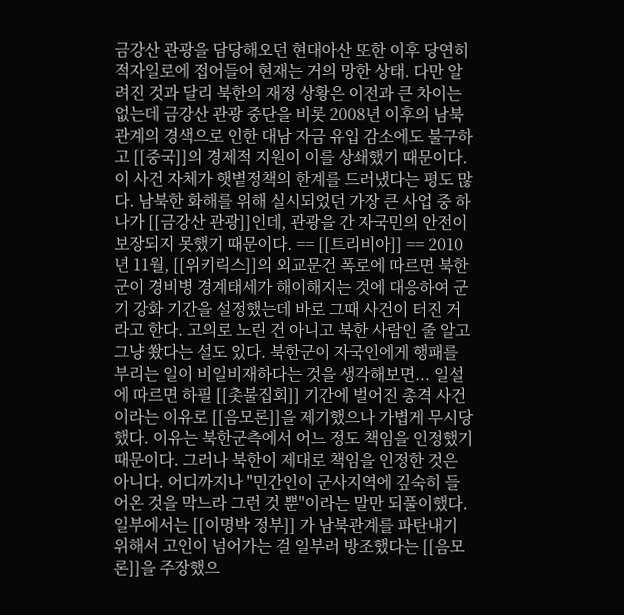금강산 관광을 담당해오던 현대아산 또한 이후 당연히 적자일로에 접어들어 현재는 거의 망한 상태. 다만 알려진 것과 달리 북한의 재정 상황은 이전과 큰 차이는 없는데 금강산 관광 중단을 비롯 2008년 이후의 남북관계의 경색으로 인한 대남 자금 유입 감소에도 불구하고 [[중국]]의 경제적 지원이 이를 상쇄했기 때문이다. 이 사건 자체가 햇볕정책의 한계를 드러냈다는 평도 많다. 남북한 화해를 위해 실시되었던 가장 큰 사업 중 하나가 [[금강산 관광]]인데, 관광을 간 자국민의 안전이 보장되지 못했기 때문이다. == [[트리비아]] == 2010년 11월, [[위키릭스]]의 외교문건 폭로에 따르면 북한군이 경비병 경계태세가 해이해지는 것에 대응하여 군기 강화 기간을 설정했는데 바로 그때 사건이 터진 거라고 한다. 고의로 노린 건 아니고 북한 사람인 줄 알고 그냥 쐈다는 설도 있다. 북한군이 자국인에게 행패를 부리는 일이 비일비재하다는 것을 생각해보면... 일설에 따르면 하필 [[촛불집회]] 기간에 벌어진 총격 사건이라는 이유로 [[음모론]]을 제기했으나 가볍게 무시당했다. 이유는 북한군측에서 어느 정도 책임을 인정했기 때문이다. 그러나 북한이 제대로 책임을 인정한 것은 아니다. 어디까지나 "민간인이 군사지역에 깊숙히 들어온 것을 막느라 그런 것 뿐"이라는 말만 되풀이했다. 일부에서는 [[이명박 정부]] 가 남북관계를 파탄내기 위해서 고인이 넘어가는 걸 일부러 방조했다는 [[음모론]]을 주장했으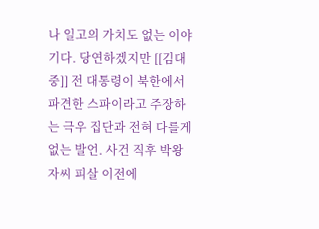나 일고의 가치도 없는 이야기다. 당연하겠지만 [[김대중]] 전 대통령이 북한에서 파견한 스파이라고 주장하는 극우 집단과 전혀 다를게 없는 발언. 사건 직후 박왕자씨 피살 이전에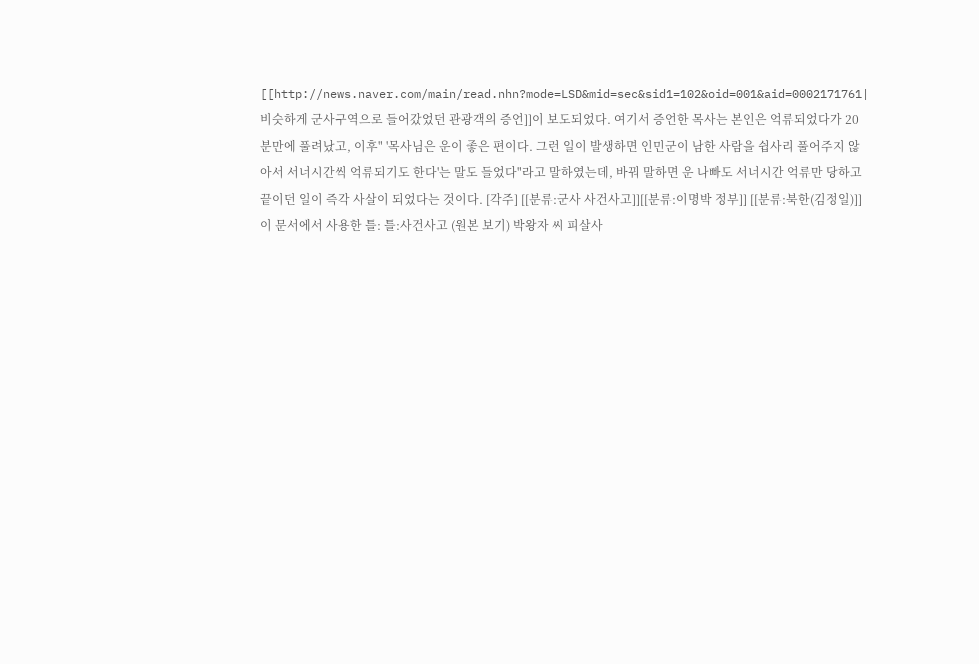[[http://news.naver.com/main/read.nhn?mode=LSD&mid=sec&sid1=102&oid=001&aid=0002171761|비슷하게 군사구역으로 들어갔었던 관광객의 증언]]이 보도되었다. 여기서 증언한 목사는 본인은 억류되었다가 20분만에 풀려났고, 이후" '목사님은 운이 좋은 편이다. 그런 일이 발생하면 인민군이 남한 사람을 쉽사리 풀어주지 않아서 서너시간씩 억류되기도 한다'는 말도 들었다"라고 말하였는데, 바꿔 말하면 운 나빠도 서너시간 억류만 당하고 끝이던 일이 즉각 사살이 되었다는 것이다. [각주] [[분류:군사 사건사고]][[분류:이명박 정부]] [[분류:북한(김정일)]] 이 문서에서 사용한 틀: 틀:사건사고 (원본 보기) 박왕자 씨 피살사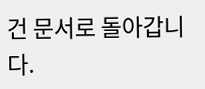건 문서로 돌아갑니다.